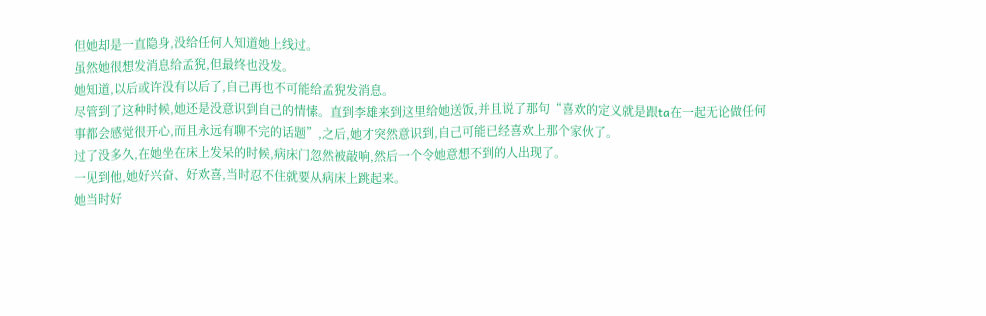但她却是一直隐身,没给任何人知道她上线过。
虽然她很想发消息给孟猊,但最终也没发。
她知道,以后或许没有以后了,自己再也不可能给孟猊发消息。
尽管到了这种时候,她还是没意识到自己的情愫。直到李雄来到这里给她送饭,并且说了那句“喜欢的定义就是跟ta在一起无论做任何事都会感觉很开心,而且永远有聊不完的话题”,之后,她才突然意识到,自己可能已经喜欢上那个家伙了。
过了没多久,在她坐在床上发呆的时候,病床门忽然被敲响,然后一个令她意想不到的人出现了。
一见到他,她好兴奋、好欢喜,当时忍不住就要从病床上跳起来。
她当时好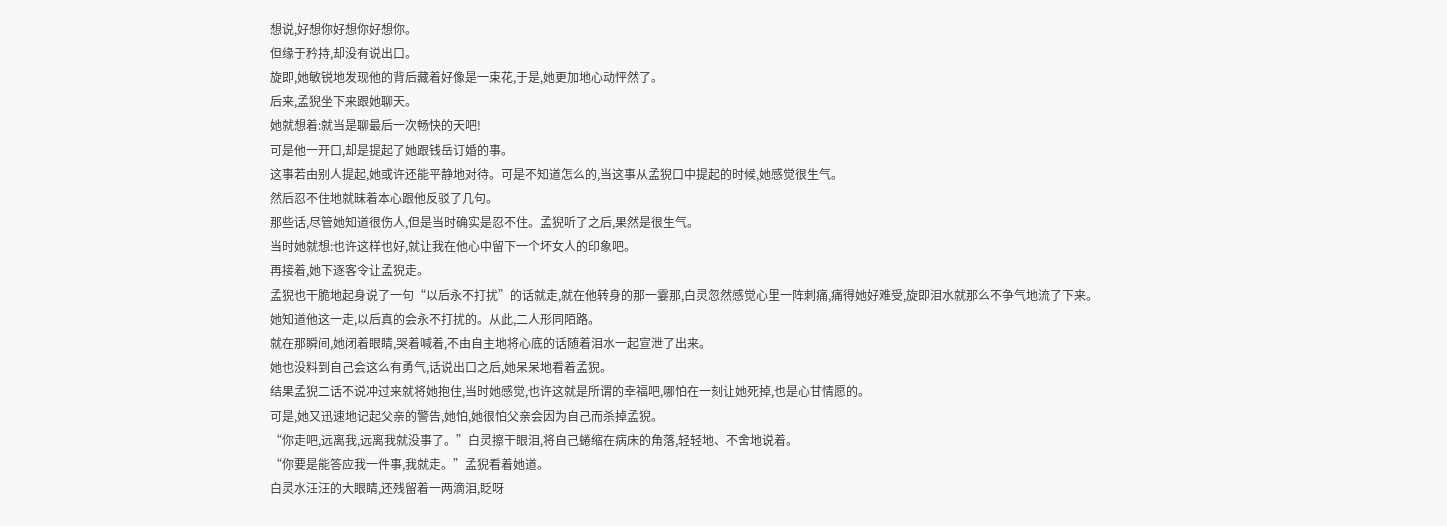想说,好想你好想你好想你。
但缘于矜持,却没有说出口。
旋即,她敏锐地发现他的背后藏着好像是一束花,于是,她更加地心动怦然了。
后来,孟猊坐下来跟她聊天。
她就想着:就当是聊最后一次畅快的天吧!
可是他一开口,却是提起了她跟钱岳订婚的事。
这事若由别人提起,她或许还能平静地对待。可是不知道怎么的,当这事从孟猊口中提起的时候,她感觉很生气。
然后忍不住地就昧着本心跟他反驳了几句。
那些话,尽管她知道很伤人,但是当时确实是忍不住。孟猊听了之后,果然是很生气。
当时她就想:也许这样也好,就让我在他心中留下一个坏女人的印象吧。
再接着,她下逐客令让孟猊走。
孟猊也干脆地起身说了一句“以后永不打扰”的话就走,就在他转身的那一霎那,白灵忽然感觉心里一阵刺痛,痛得她好难受,旋即泪水就那么不争气地流了下来。
她知道他这一走,以后真的会永不打扰的。从此,二人形同陌路。
就在那瞬间,她闭着眼睛,哭着喊着,不由自主地将心底的话随着泪水一起宣泄了出来。
她也没料到自己会这么有勇气,话说出口之后,她呆呆地看着孟猊。
结果孟猊二话不说冲过来就将她抱住,当时她感觉,也许这就是所谓的幸福吧,哪怕在一刻让她死掉,也是心甘情愿的。
可是,她又迅速地记起父亲的警告,她怕,她很怕父亲会因为自己而杀掉孟猊。
“你走吧,远离我,远离我就没事了。”白灵擦干眼泪,将自己蜷缩在病床的角落,轻轻地、不舍地说着。
“你要是能答应我一件事,我就走。”孟猊看着她道。
白灵水汪汪的大眼睛,还残留着一两滴泪,眨呀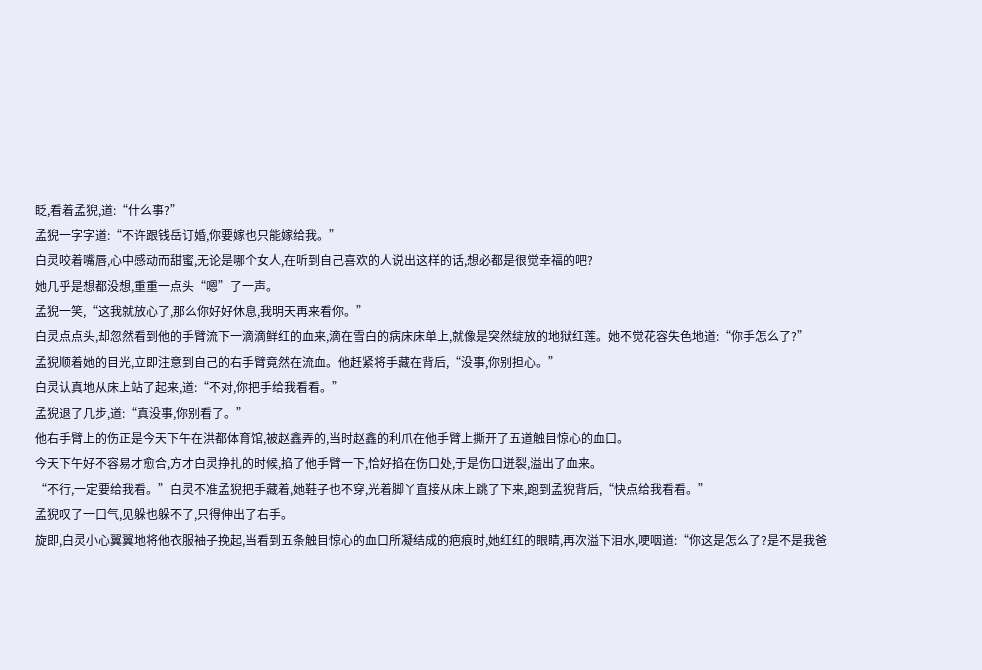眨,看着孟猊,道:“什么事?”
孟猊一字字道:“不许跟钱岳订婚,你要嫁也只能嫁给我。”
白灵咬着嘴唇,心中感动而甜蜜,无论是哪个女人,在听到自己喜欢的人说出这样的话,想必都是很觉幸福的吧?
她几乎是想都没想,重重一点头“嗯”了一声。
孟猊一笑,“这我就放心了,那么你好好休息,我明天再来看你。”
白灵点点头,却忽然看到他的手臂流下一滴滴鲜红的血来,滴在雪白的病床床单上,就像是突然绽放的地狱红莲。她不觉花容失色地道:“你手怎么了?”
孟猊顺着她的目光,立即注意到自己的右手臂竟然在流血。他赶紧将手藏在背后,“没事,你别担心。”
白灵认真地从床上站了起来,道:“不对,你把手给我看看。”
孟猊退了几步,道:“真没事,你别看了。”
他右手臂上的伤正是今天下午在洪都体育馆,被赵鑫弄的,当时赵鑫的利爪在他手臂上撕开了五道触目惊心的血口。
今天下午好不容易才愈合,方才白灵挣扎的时候,掐了他手臂一下,恰好掐在伤口处,于是伤口迸裂,溢出了血来。
“不行,一定要给我看。”白灵不准孟猊把手藏着,她鞋子也不穿,光着脚丫直接从床上跳了下来,跑到孟猊背后,“快点给我看看。”
孟猊叹了一口气,见躲也躲不了,只得伸出了右手。
旋即,白灵小心翼翼地将他衣服袖子挽起,当看到五条触目惊心的血口所凝结成的疤痕时,她红红的眼睛,再次溢下泪水,哽咽道:“你这是怎么了?是不是我爸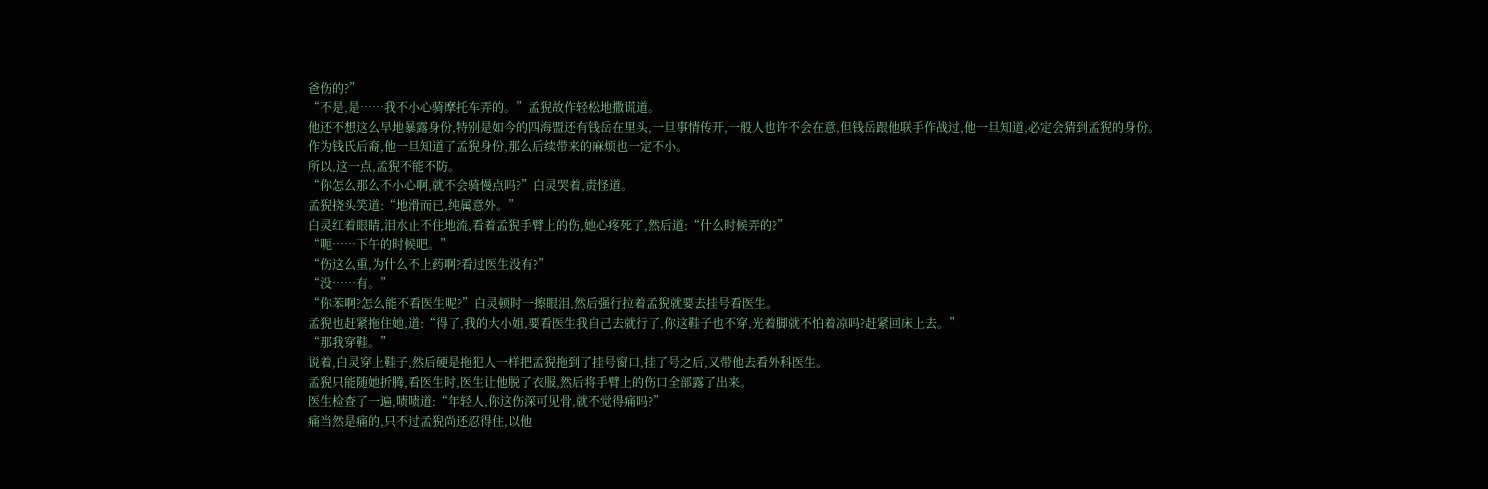爸伤的?”
“不是,是……我不小心骑摩托车弄的。”孟猊故作轻松地撒谎道。
他还不想这么早地暴露身份,特别是如今的四海盟还有钱岳在里头,一旦事情传开,一般人也许不会在意,但钱岳跟他联手作战过,他一旦知道,必定会猜到孟猊的身份。
作为钱氏后裔,他一旦知道了孟猊身份,那么后续带来的麻烦也一定不小。
所以,这一点,孟猊不能不防。
“你怎么那么不小心啊,就不会骑慢点吗?”白灵哭着,责怪道。
孟猊挠头笑道:“地滑而已,纯属意外。”
白灵红着眼睛,泪水止不住地流,看着孟猊手臂上的伤,她心疼死了,然后道:“什么时候弄的?”
“呃……下午的时候吧。”
“伤这么重,为什么不上药啊?看过医生没有?”
“没……有。”
“你苯啊?怎么能不看医生呢?”白灵顿时一擦眼泪,然后强行拉着孟猊就要去挂号看医生。
孟猊也赶紧拖住她,道:“得了,我的大小姐,要看医生我自己去就行了,你这鞋子也不穿,光着脚就不怕着凉吗?赶紧回床上去。”
“那我穿鞋。”
说着,白灵穿上鞋子,然后硬是拖犯人一样把孟猊拖到了挂号窗口,挂了号之后,又带他去看外科医生。
孟猊只能随她折腾,看医生时,医生让他脱了衣服,然后将手臂上的伤口全部露了出来。
医生检查了一遍,啧啧道:“年轻人,你这伤深可见骨,就不觉得痛吗?”
痛当然是痛的,只不过孟猊尚还忍得住,以他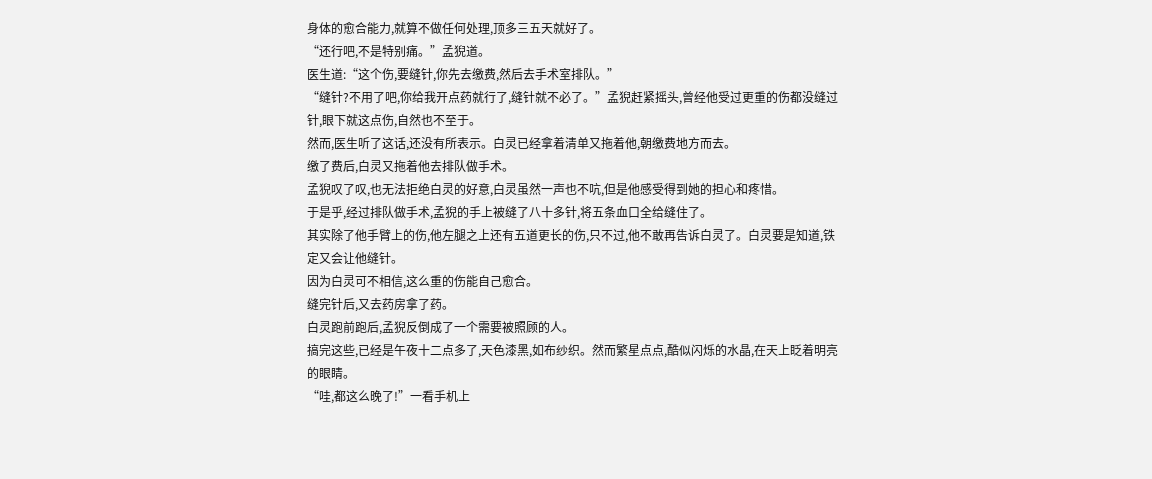身体的愈合能力,就算不做任何处理,顶多三五天就好了。
“还行吧,不是特别痛。”孟猊道。
医生道:“这个伤,要缝针,你先去缴费,然后去手术室排队。”
“缝针?不用了吧,你给我开点药就行了,缝针就不必了。”孟猊赶紧摇头,曾经他受过更重的伤都没缝过针,眼下就这点伤,自然也不至于。
然而,医生听了这话,还没有所表示。白灵已经拿着清单又拖着他,朝缴费地方而去。
缴了费后,白灵又拖着他去排队做手术。
孟猊叹了叹,也无法拒绝白灵的好意,白灵虽然一声也不吭,但是他感受得到她的担心和疼惜。
于是乎,经过排队做手术,孟猊的手上被缝了八十多针,将五条血口全给缝住了。
其实除了他手臂上的伤,他左腿之上还有五道更长的伤,只不过,他不敢再告诉白灵了。白灵要是知道,铁定又会让他缝针。
因为白灵可不相信,这么重的伤能自己愈合。
缝完针后,又去药房拿了药。
白灵跑前跑后,孟猊反倒成了一个需要被照顾的人。
搞完这些,已经是午夜十二点多了,天色漆黑,如布纱织。然而繁星点点,酷似闪烁的水晶,在天上眨着明亮的眼睛。
“哇,都这么晚了!”一看手机上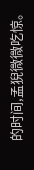的时间,孟猊微微吃惊。